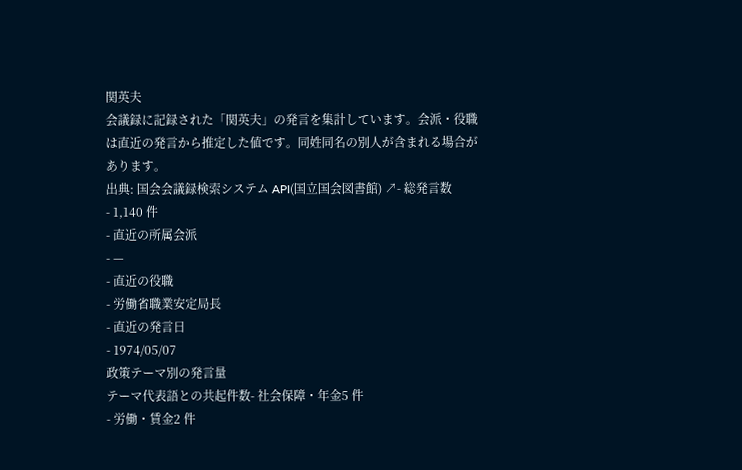関英夫
会議録に記録された「関英夫」の発言を集計しています。会派・役職は直近の発言から推定した値です。同姓同名の別人が含まれる場合があります。
出典: 国会会議録検索システム API(国立国会図書館) ↗- 総発言数
- 1,140 件
- 直近の所属会派
- —
- 直近の役職
- 労働省職業安定局長
- 直近の発言日
- 1974/05/07
政策テーマ別の発言量
テーマ代表語との共起件数- 社会保障・年金5 件
- 労働・賃金2 件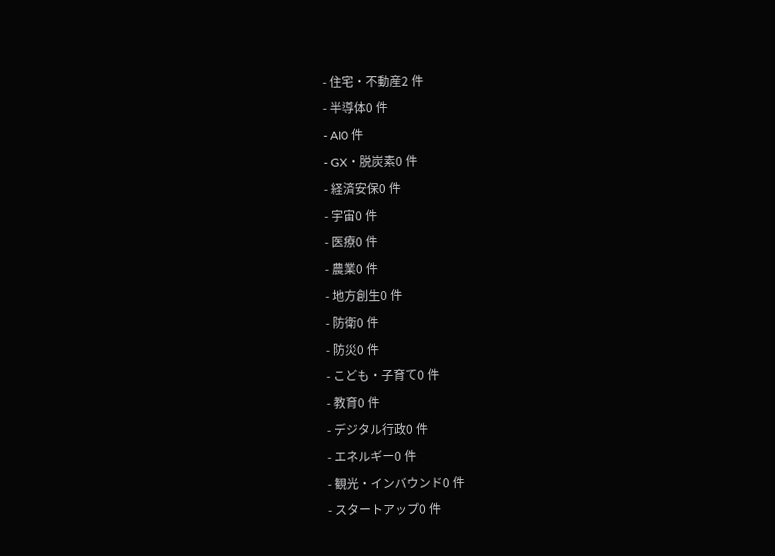- 住宅・不動産2 件
- 半導体0 件
- AI0 件
- GX・脱炭素0 件
- 経済安保0 件
- 宇宙0 件
- 医療0 件
- 農業0 件
- 地方創生0 件
- 防衛0 件
- 防災0 件
- こども・子育て0 件
- 教育0 件
- デジタル行政0 件
- エネルギー0 件
- 観光・インバウンド0 件
- スタートアップ0 件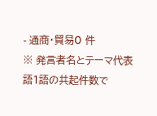- 通商・貿易0 件
※ 発言者名とテーマ代表語1語の共起件数で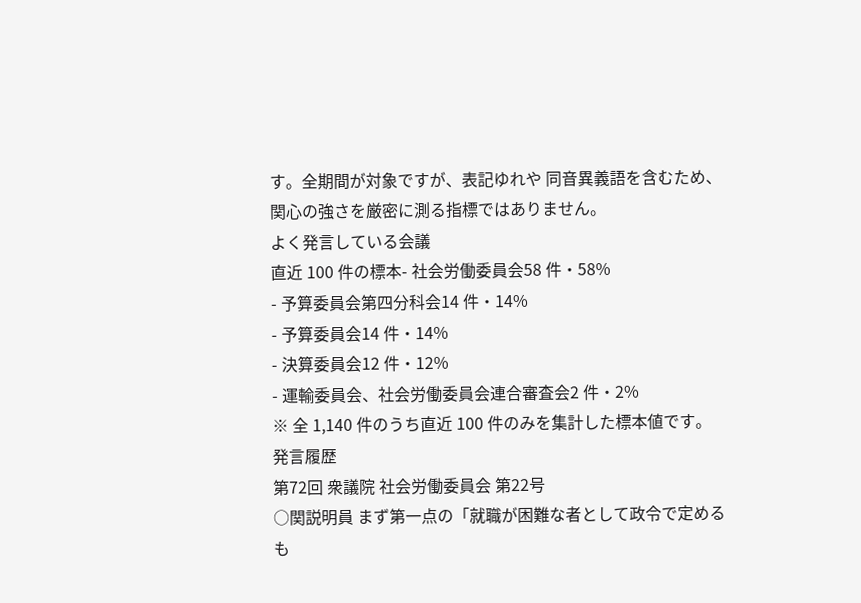す。全期間が対象ですが、表記ゆれや 同音異義語を含むため、関心の強さを厳密に測る指標ではありません。
よく発言している会議
直近 100 件の標本- 社会労働委員会58 件・58%
- 予算委員会第四分科会14 件・14%
- 予算委員会14 件・14%
- 決算委員会12 件・12%
- 運輸委員会、社会労働委員会連合審査会2 件・2%
※ 全 1,140 件のうち直近 100 件のみを集計した標本値です。
発言履歴
第72回 衆議院 社会労働委員会 第22号
○関説明員 まず第一点の「就職が困難な者として政令で定めるも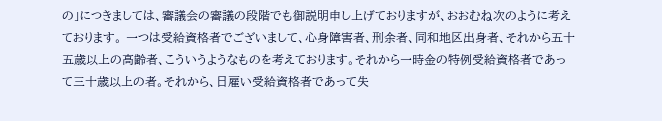の」につきましては、審議会の審議の段階でも御説明申し上げておりますが、おおむね次のように考えております。 一つは受給資格者でございまして、心身障害者、刑余者、同和地区出身者、それから五十五歳以上の高齢者、こういうようなものを考えております。それから一時金の特例受給資格者であって三十歳以上の者。それから、日雇い受給資格者であって失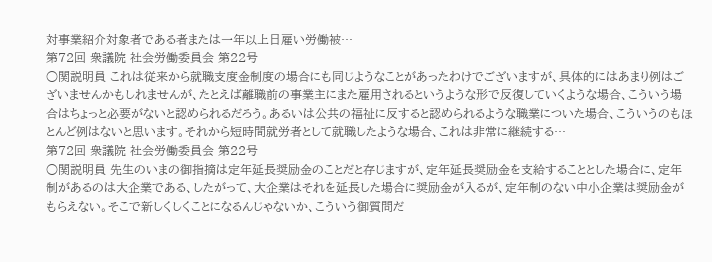対事業紹介対象者である者または一年以上日雇い労働被…
第72回 衆議院 社会労働委員会 第22号
○関説明員 これは従来から就職支度金制度の場合にも同じようなことがあったわけでございますが、具体的にはあまり例はございませんかもしれませんが、たとえば離職前の事業主にまた雇用されるというような形で反復していくような場合、こういう場合はちょっと必要がないと認められるだろう。あるいは公共の福祉に反すると認められるような職業についた場合、こういうのもほとんど例はないと思います。それから短時間就労者として就職したような場合、これは非常に継続する…
第72回 衆議院 社会労働委員会 第22号
○関説明員 先生のいまの御指摘は定年延長奨励金のことだと存じますが、定年延長奨励金を支給することとした場合に、定年制があるのは大企業である、したがって、大企業はそれを延長した場合に奨励金が入るが、定年制のない中小企業は奨励金がもらえない。そこで新しくしくことになるんじゃないか、こういう御質問だ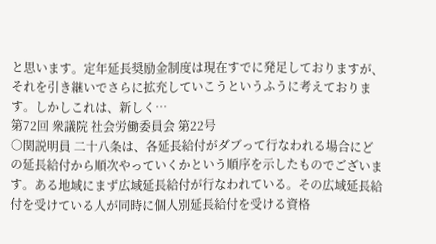と思います。定年延長奨励金制度は現在すでに発足しておりますが、それを引き継いでさらに拡充していこうというふうに考えております。しかしこれは、新しく…
第72回 衆議院 社会労働委員会 第22号
○関説明員 二十八条は、各延長給付がダブって行なわれる場合にどの延長給付から順次やっていくかという順序を示したものでございます。ある地域にまず広域延長給付が行なわれている。その広域延長給付を受けている人が同時に個人別延長給付を受ける資格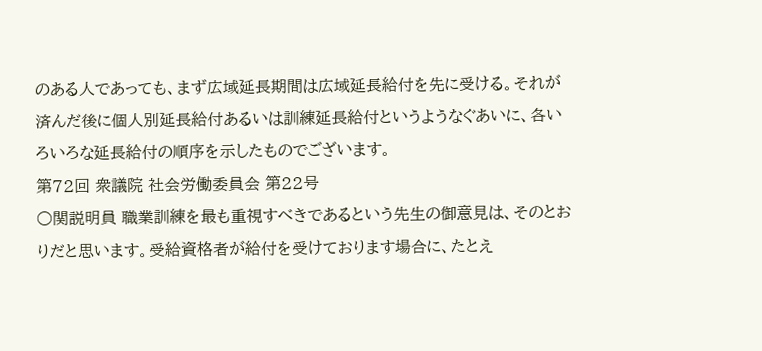のある人であっても、まず広域延長期間は広域延長給付を先に受ける。それが済んだ後に個人別延長給付あるいは訓練延長給付というようなぐあいに、各いろいろな延長給付の順序を示したものでございます。
第72回 衆議院 社会労働委員会 第22号
○関説明員 職業訓練を最も重視すべきであるという先生の御意見は、そのとおりだと思います。受給資格者が給付を受けております場合に、たとえ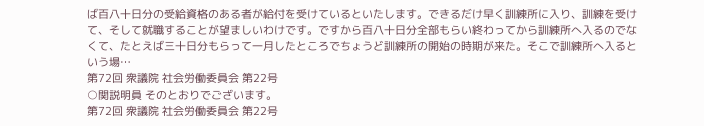ば百八十日分の受給資格のある者が給付を受けているといたします。できるだけ早く訓練所に入り、訓練を受けて、そして就職することが望ましいわけです。ですから百八十日分全部もらい終わってから訓練所へ入るのでなくて、たとえば三十日分もらって一月したところでちょうど訓練所の開始の時期が来た。そこで訓練所へ入るという場…
第72回 衆議院 社会労働委員会 第22号
○関説明員 そのとおりでございます。
第72回 衆議院 社会労働委員会 第22号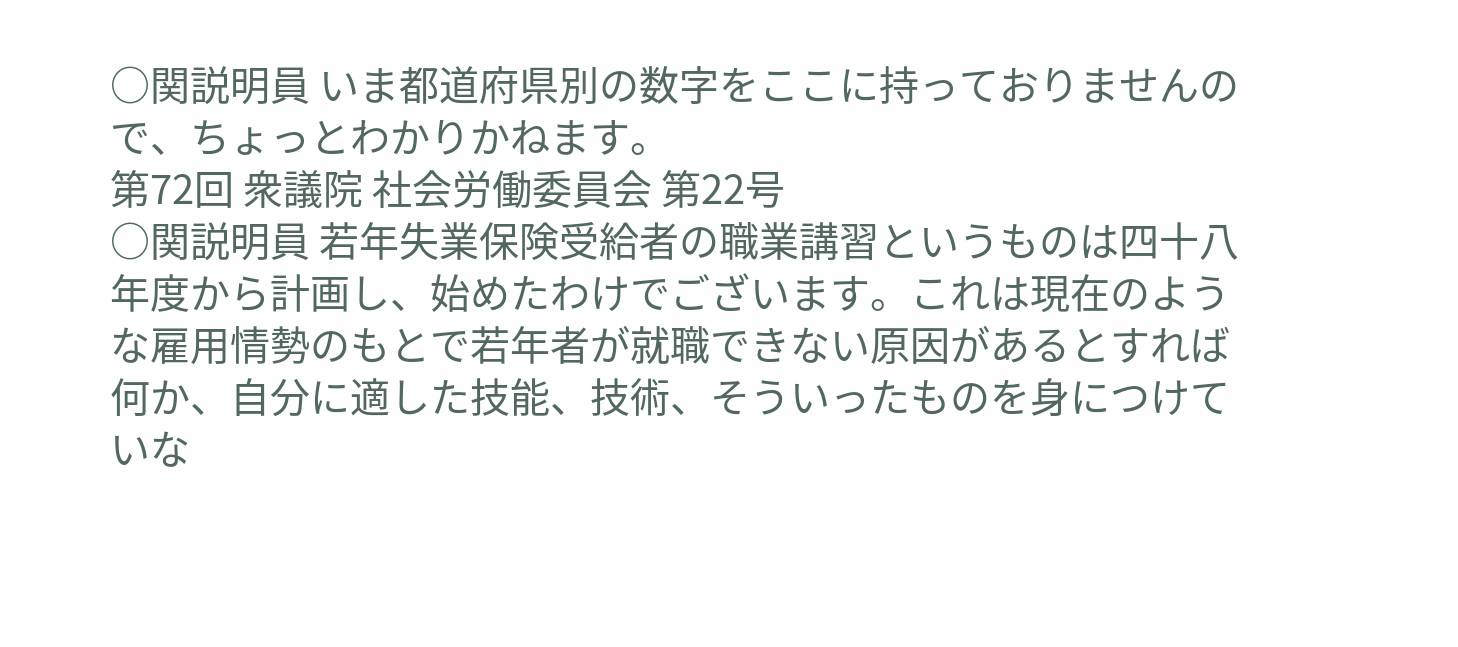○関説明員 いま都道府県別の数字をここに持っておりませんので、ちょっとわかりかねます。
第72回 衆議院 社会労働委員会 第22号
○関説明員 若年失業保険受給者の職業講習というものは四十八年度から計画し、始めたわけでございます。これは現在のような雇用情勢のもとで若年者が就職できない原因があるとすれば何か、自分に適した技能、技術、そういったものを身につけていな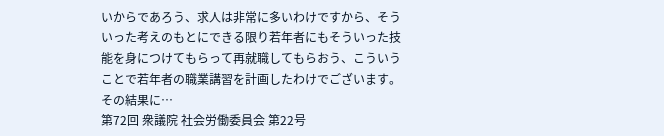いからであろう、求人は非常に多いわけですから、そういった考えのもとにできる限り若年者にもそういった技能を身につけてもらって再就職してもらおう、こういうことで若年者の職業講習を計画したわけでございます。その結果に…
第72回 衆議院 社会労働委員会 第22号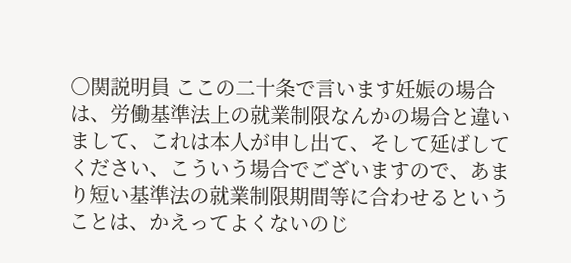○関説明員 ここの二十条で言います妊娠の場合は、労働基準法上の就業制限なんかの場合と違いまして、これは本人が申し出て、そして延ばしてください、こういう場合でございますので、あまり短い基準法の就業制限期間等に合わせるということは、かえってよくないのじ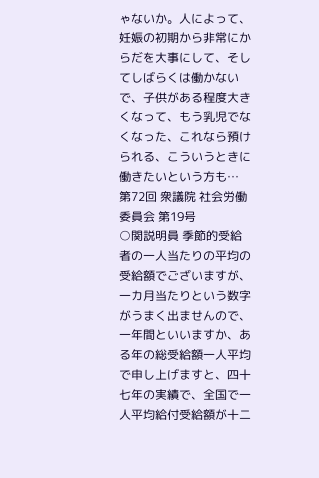ゃないか。人によって、妊娠の初期から非常にからだを大事にして、そしてしばらくは働かないで、子供がある程度大きくなって、もう乳児でなくなった、これなら預けられる、こういうときに働きたいという方も…
第72回 衆議院 社会労働委員会 第19号
○関説明員 季節的受給者の一人当たりの平均の受給額でございますが、一カ月当たりという数字がうまく出ませんので、一年間といいますか、ある年の総受給額一人平均で申し上げますと、四十七年の実績で、全国で一人平均給付受給額が十二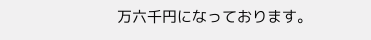万六千円になっております。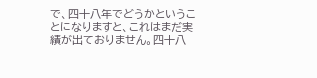で、四十八年でどうかということになりますと、これはまだ実績が出ておりません。四十八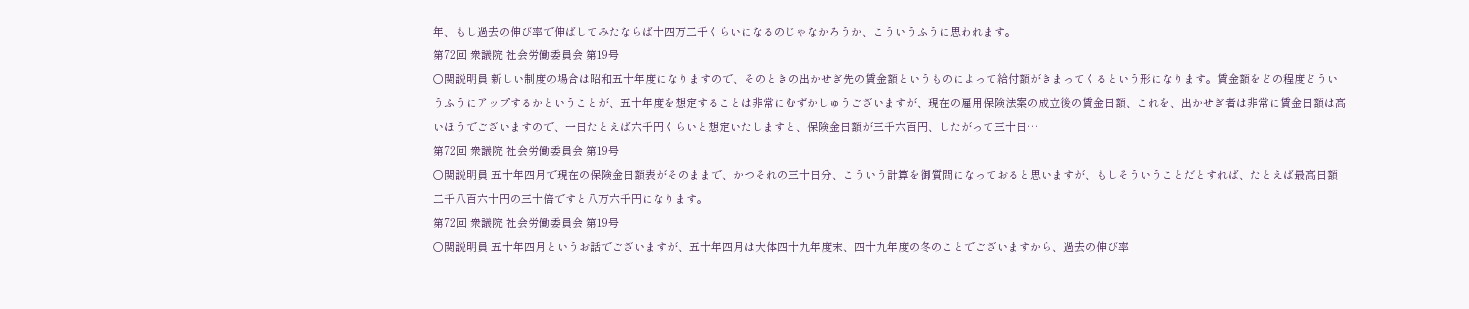年、もし過去の伸び率で伸ばしてみたならば十四万二千くらいになるのじゃなかろうか、こういうふうに思われます。
第72回 衆議院 社会労働委員会 第19号
○関説明員 新しい制度の場合は昭和五十年度になりますので、そのときの出かせぎ先の賃金額というものによって給付額がきまってくるという形になります。賃金額をどの程度どういうふうにアップするかということが、五十年度を想定することは非常にむずかしゅうございますが、現在の雇用保険法案の成立後の賃金日額、これを、出かせぎ者は非常に賃金日額は高いほうでございますので、一日たとえば六千円くらいと想定いたしますと、保険金日額が三千六百円、したがって三十日…
第72回 衆議院 社会労働委員会 第19号
○関説明員 五十年四月で現在の保険金日額表がそのままで、かつそれの三十日分、こういう計算を御質問になっておると思いますが、もしそういうことだとすれば、たとえば最高日額二千八百六十円の三十倍ですと八万六千円になります。
第72回 衆議院 社会労働委員会 第19号
○関説明員 五十年四月というお話でございますが、五十年四月は大体四十九年度末、四十九年度の冬のことでございますから、過去の伸び率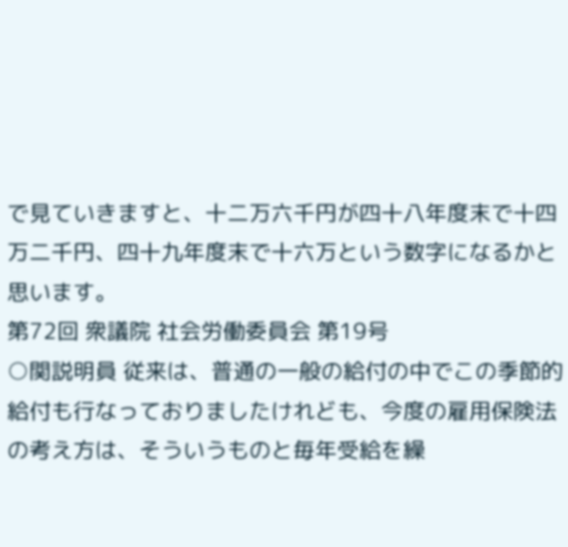で見ていきますと、十二万六千円が四十八年度末で十四万二千円、四十九年度末で十六万という数字になるかと思います。
第72回 衆議院 社会労働委員会 第19号
○関説明員 従来は、普通の一般の給付の中でこの季節的給付も行なっておりましたけれども、今度の雇用保険法の考え方は、そういうものと毎年受給を繰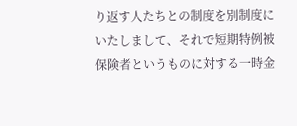り返す人たちとの制度を別制度にいたしまして、それで短期特例被保険者というものに対する一時金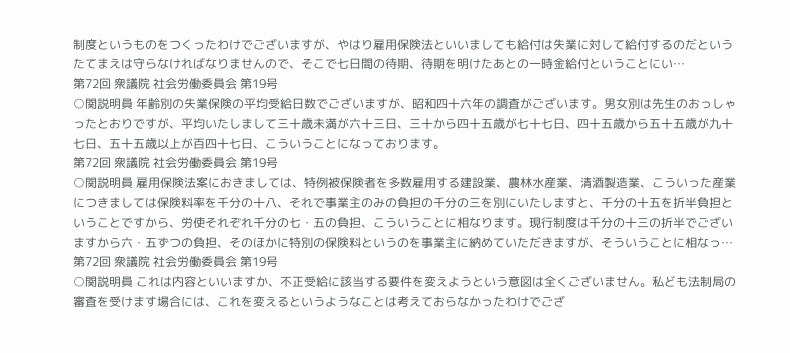制度というものをつくったわけでございますが、やはり雇用保険法といいましても給付は失業に対して給付するのだというたてまえは守らなければなりませんので、そこで七日間の待期、待期を明けたあとの一時金給付ということにい…
第72回 衆議院 社会労働委員会 第19号
○関説明員 年齢別の失業保険の平均受給日数でございますが、昭和四十六年の調査がございます。男女別は先生のおっしゃったとおりですが、平均いたしまして三十歳未満が六十三日、三十から四十五歳が七十七日、四十五歳から五十五歳が九十七日、五十五歳以上が百四十七日、こういうことになっております。
第72回 衆議院 社会労働委員会 第19号
○関説明員 雇用保険法案におきましては、特例被保険者を多数雇用する建設業、農林水産業、清酒製造業、こういった産業につきましては保険料率を千分の十八、それで事業主のみの負担の千分の三を別にいたしますと、千分の十五を折半負担ということですから、労使それぞれ千分の七・五の負担、こういうことに相なります。現行制度は千分の十三の折半でございますから六・五ずつの負担、そのほかに特別の保険料というのを事業主に納めていただきますが、そういうことに相なっ…
第72回 衆議院 社会労働委員会 第19号
○関説明員 これは内容といいますか、不正受給に該当する要件を変えようという意図は全くございません。私ども法制局の審査を受けます場合には、これを変えるというようなことは考えておらなかったわけでござ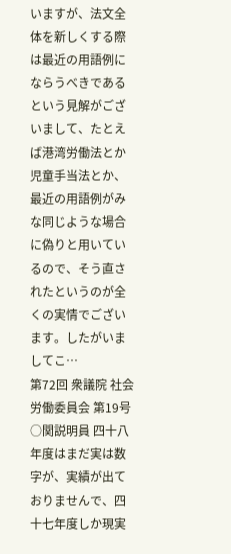いますが、法文全体を新しくする際は最近の用語例にならうべきであるという見解がございまして、たとえば港湾労働法とか児童手当法とか、最近の用語例がみな同じような場合に偽りと用いているので、そう直されたというのが全くの実情でございます。したがいましてこ…
第72回 衆議院 社会労働委員会 第19号
○関説明員 四十八年度はまだ実は数字が、実績が出ておりませんで、四十七年度しか現実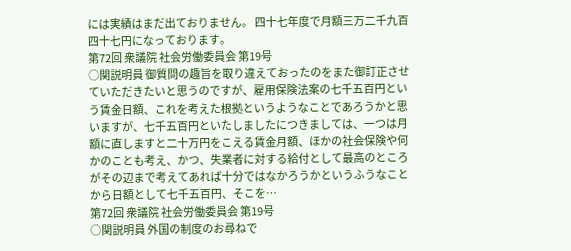には実績はまだ出ておりません。 四十七年度で月額三万二千九百四十七円になっております。
第72回 衆議院 社会労働委員会 第19号
○関説明員 御質問の趣旨を取り違えておったのをまた御訂正させていただきたいと思うのですが、雇用保険法案の七千五百円という賃金日額、これを考えた根拠というようなことであろうかと思いますが、七千五百円といたしましたにつきましては、一つは月額に直しますと二十万円をこえる賃金月額、ほかの社会保険や何かのことも考え、かつ、失業者に対する給付として最高のところがその辺まで考えてあれば十分ではなかろうかというふうなことから日額として七千五百円、そこを…
第72回 衆議院 社会労働委員会 第19号
○関説明員 外国の制度のお尋ねで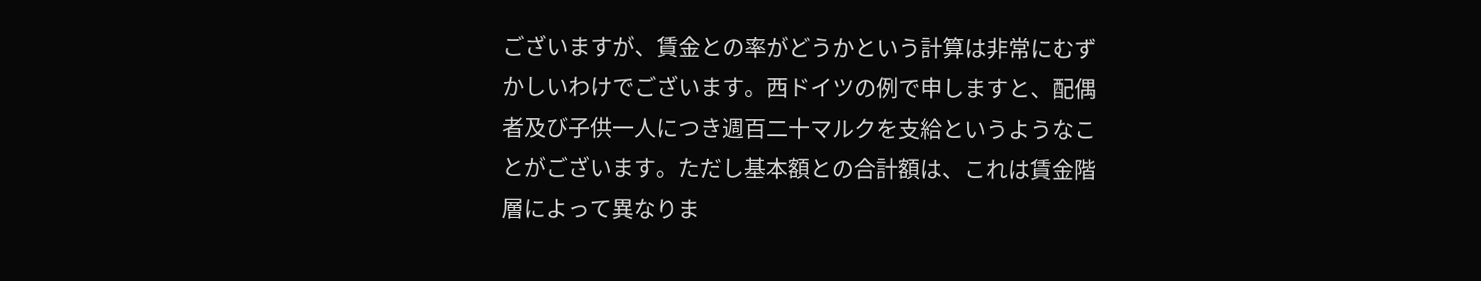ございますが、賃金との率がどうかという計算は非常にむずかしいわけでございます。西ドイツの例で申しますと、配偶者及び子供一人につき週百二十マルクを支給というようなことがございます。ただし基本額との合計額は、これは賃金階層によって異なりま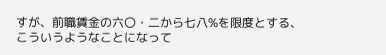すが、前職賃金の六〇・二から七八%を限度とする、こういうようなことになって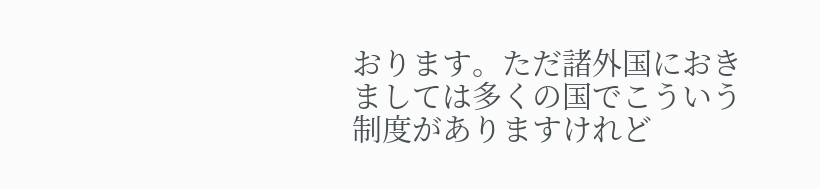おります。ただ諸外国におきましては多くの国でこういう制度がありますけれど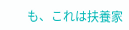も、これは扶養家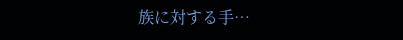族に対する手…